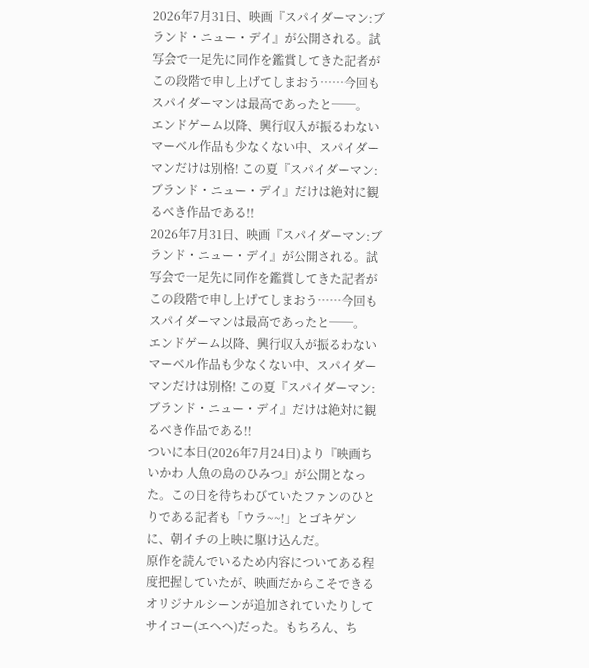2026年7月31日、映画『スパイダーマン:ブランド・ニュー・デイ』が公開される。試写会で一足先に同作を鑑賞してきた記者がこの段階で申し上げてしまおう……今回もスパイダーマンは最高であったと──。
エンドゲーム以降、興行収入が振るわないマーベル作品も少なくない中、スパイダーマンだけは別格! この夏『スパイダーマン:ブランド・ニュー・デイ』だけは絶対に観るべき作品である!!
2026年7月31日、映画『スパイダーマン:ブランド・ニュー・デイ』が公開される。試写会で一足先に同作を鑑賞してきた記者がこの段階で申し上げてしまおう……今回もスパイダーマンは最高であったと──。
エンドゲーム以降、興行収入が振るわないマーベル作品も少なくない中、スパイダーマンだけは別格! この夏『スパイダーマン:ブランド・ニュー・デイ』だけは絶対に観るべき作品である!!
ついに本日(2026年7月24日)より『映画ちいかわ 人魚の島のひみつ』が公開となった。この日を待ちわびていたファンのひとりである記者も「ウラ~~!」とゴキゲンに、朝イチの上映に駆け込んだ。
原作を読んでいるため内容についてある程度把握していたが、映画だからこそできるオリジナルシーンが追加されていたりしてサイコー(エヘヘ)だった。もちろん、ち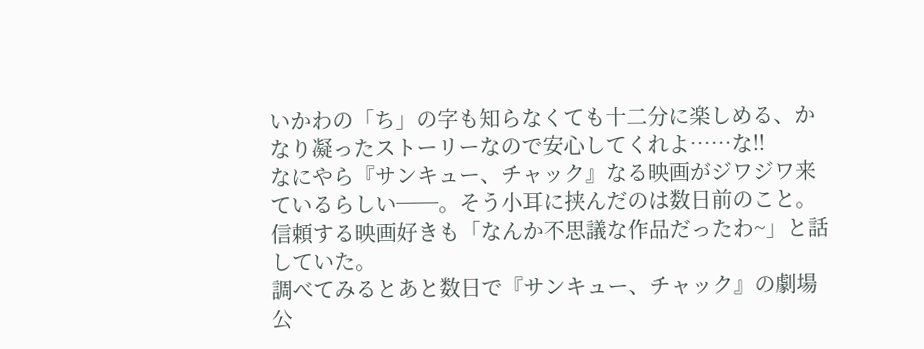いかわの「ち」の字も知らなくても十二分に楽しめる、かなり凝ったストーリーなので安心してくれよ……な!!
なにやら『サンキュー、チャック』なる映画がジワジワ来ているらしい──。そう小耳に挟んだのは数日前のこと。信頼する映画好きも「なんか不思議な作品だったわ~」と話していた。
調べてみるとあと数日で『サンキュー、チャック』の劇場公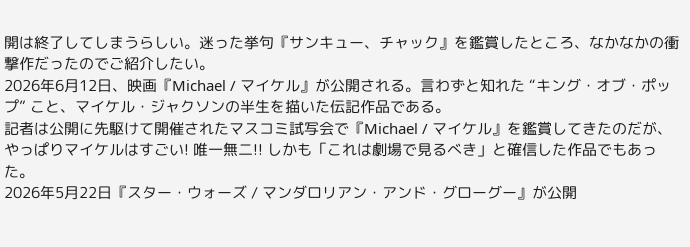開は終了してしまうらしい。迷った挙句『サンキュー、チャック』を鑑賞したところ、なかなかの衝撃作だったのでご紹介したい。
2026年6月12日、映画『Michael / マイケル』が公開される。言わずと知れた “キング・オブ・ポップ” こと、マイケル・ジャクソンの半生を描いた伝記作品である。
記者は公開に先駆けて開催されたマスコミ試写会で『Michael / マイケル』を鑑賞してきたのだが、やっぱりマイケルはすごい! 唯一無二!! しかも「これは劇場で見るべき」と確信した作品でもあった。
2026年5月22日『スター・ウォーズ / マンダロリアン・アンド・グローグー』が公開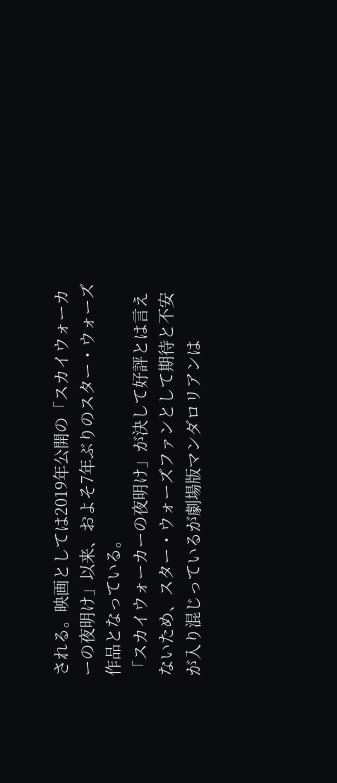される。映画としては2019年公開の「スカイウォーカーの夜明け」以来、およそ7年ぶりのスター・ウォーズ作品となっている。
「スカイウォーカーの夜明け」が決して好評とは言えないため、スター・ウォーズファンとして期待と不安が入り混じっているが劇場版マンダロリアンは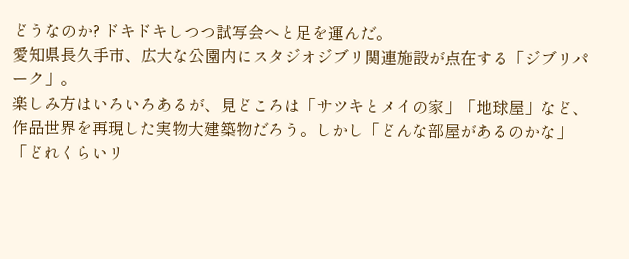どうなのか? ドキドキしつつ試写会へと足を運んだ。
愛知県長久手市、広大な公園内にスタジオジブリ関連施設が点在する「ジブリパーク」。
楽しみ方はいろいろあるが、見どころは「サツキとメイの家」「地球屋」など、作品世界を再現した実物大建築物だろう。しかし「どんな部屋があるのかな」「どれくらいリ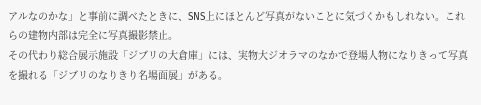アルなのかな」と事前に調べたときに、SNS上にほとんど写真がないことに気づくかもしれない。これらの建物内部は完全に写真撮影禁止。
その代わり総合展示施設「ジブリの大倉庫」には、実物大ジオラマのなかで登場人物になりきって写真を撮れる「ジブリのなりきり名場面展」がある。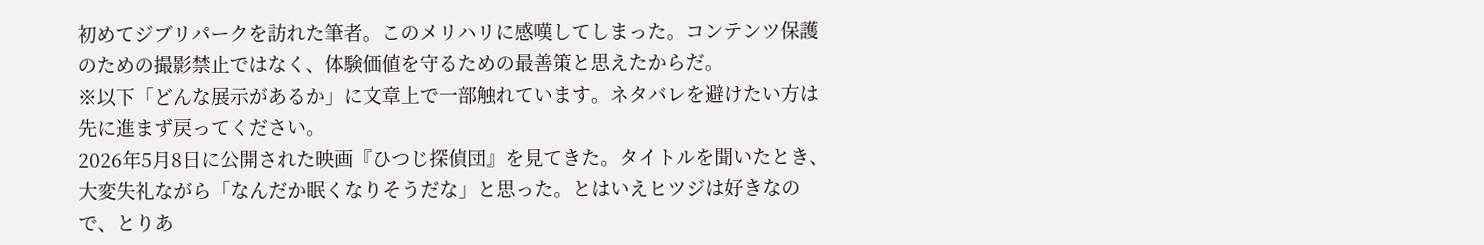初めてジブリパークを訪れた筆者。このメリハリに感嘆してしまった。コンテンツ保護のための撮影禁止ではなく、体験価値を守るための最善策と思えたからだ。
※以下「どんな展示があるか」に文章上で一部触れています。ネタバレを避けたい方は先に進まず戻ってください。
2026年5月8日に公開された映画『ひつじ探偵団』を見てきた。タイトルを聞いたとき、大変失礼ながら「なんだか眠くなりそうだな」と思った。とはいえヒツジは好きなので、とりあ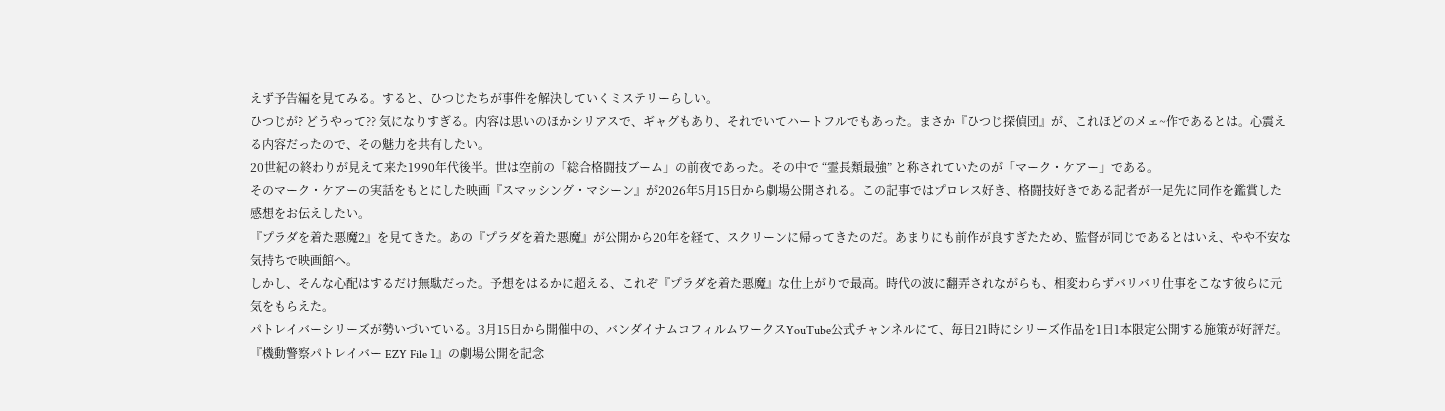えず予告編を見てみる。すると、ひつじたちが事件を解決していくミステリーらしい。
ひつじが? どうやって?? 気になりすぎる。内容は思いのほかシリアスで、ギャグもあり、それでいてハートフルでもあった。まさか『ひつじ探偵団』が、これほどのメェ~作であるとは。心震える内容だったので、その魅力を共有したい。
20世紀の終わりが見えて来た1990年代後半。世は空前の「総合格闘技ブーム」の前夜であった。その中で “霊長類最強” と称されていたのが「マーク・ケアー」である。
そのマーク・ケアーの実話をもとにした映画『スマッシング・マシーン』が2026年5月15日から劇場公開される。この記事ではプロレス好き、格闘技好きである記者が一足先に同作を鑑賞した感想をお伝えしたい。
『プラダを着た悪魔2』を見てきた。あの『プラダを着た悪魔』が公開から20年を経て、スクリーンに帰ってきたのだ。あまりにも前作が良すぎたため、監督が同じであるとはいえ、やや不安な気持ちで映画館へ。
しかし、そんな心配はするだけ無駄だった。予想をはるかに超える、これぞ『プラダを着た悪魔』な仕上がりで最高。時代の波に翻弄されながらも、相変わらずバリバリ仕事をこなす彼らに元気をもらえた。
パトレイバーシリーズが勢いづいている。3月15日から開催中の、バンダイナムコフィルムワークスYouTube公式チャンネルにて、毎日21時にシリーズ作品を1日1本限定公開する施策が好評だ。
『機動警察パトレイバー EZY File 1』の劇場公開を記念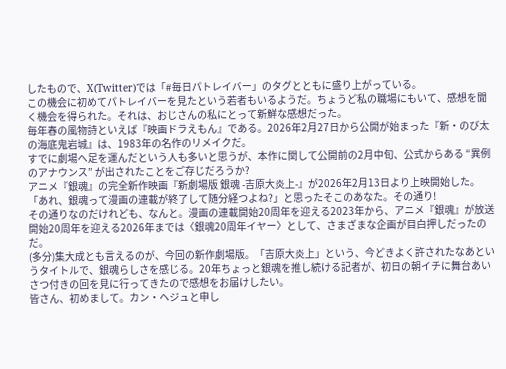したもので、X(Twitter)では「#毎日パトレイバー」のタグとともに盛り上がっている。
この機会に初めてパトレイバーを見たという若者もいるようだ。ちょうど私の職場にもいて、感想を聞く機会を得られた。それは、おじさんの私にとって新鮮な感想だった。
毎年春の風物詩といえば『映画ドラえもん』である。2026年2月27日から公開が始まった『新・のび太の海底鬼岩城』は、1983年の名作のリメイクだ。
すでに劇場へ足を運んだという人も多いと思うが、本作に関して公開前の2月中旬、公式からある “異例のアナウンス” が出されたことをご存じだろうか?
アニメ『銀魂』の完全新作映画『新劇場版 銀魂 -吉原大炎上-』が2026年2月13日より上映開始した。「あれ、銀魂って漫画の連載が終了して随分経つよね?」と思ったそこのあなた。その通り!
その通りなのだけれども、なんと。漫画の連載開始20周年を迎える2023年から、アニメ『銀魂』が放送開始20周年を迎える2026年までは〈銀魂20周年イヤー〉として、さまざまな企画が目白押しだったのだ。
(多分)集大成とも言えるのが、今回の新作劇場版。「吉原大炎上」という、今どきよく許されたなあというタイトルで、銀魂らしさを感じる。20年ちょっと銀魂を推し続ける記者が、初日の朝イチに舞台あいさつ付きの回を見に行ってきたので感想をお届けしたい。
皆さん、初めまして。カン・ヘジュと申し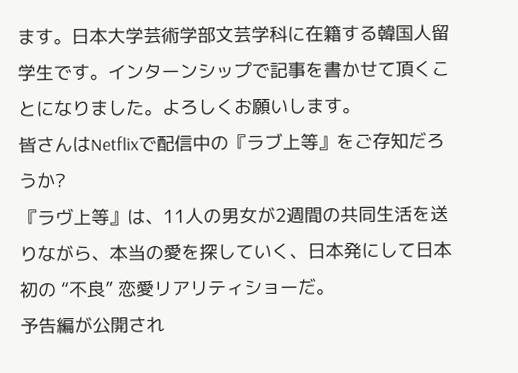ます。日本大学芸術学部文芸学科に在籍する韓国人留学生です。インターンシップで記事を書かせて頂くことになりました。よろしくお願いします。
皆さんはNetflixで配信中の『ラブ上等』をご存知だろうか?
『ラヴ上等』は、11人の男女が2週間の共同生活を送りながら、本当の愛を探していく、日本発にして日本初の “不良” 恋愛リアリティショーだ。
予告編が公開され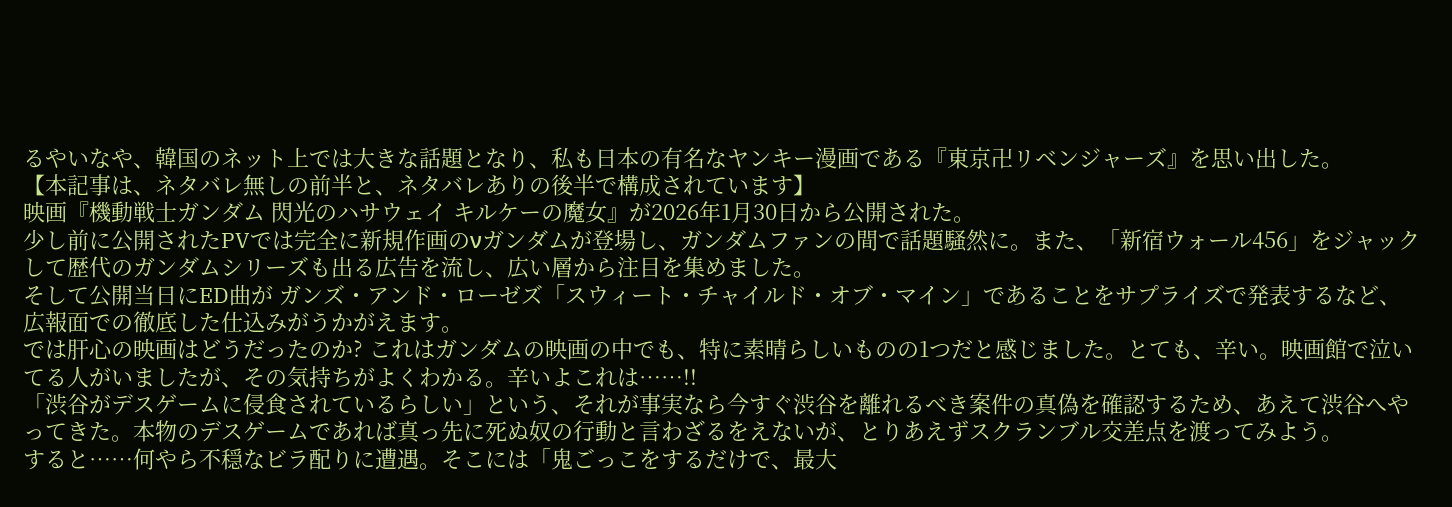るやいなや、韓国のネット上では大きな話題となり、私も日本の有名なヤンキー漫画である『東京卍リベンジャーズ』を思い出した。
【本記事は、ネタバレ無しの前半と、ネタバレありの後半で構成されています】
映画『機動戦士ガンダム 閃光のハサウェイ キルケーの魔女』が2026年1月30日から公開された。
少し前に公開されたPVでは完全に新規作画のνガンダムが登場し、ガンダムファンの間で話題騒然に。また、「新宿ウォール456」をジャックして歴代のガンダムシリーズも出る広告を流し、広い層から注目を集めました。
そして公開当日にED曲が ガンズ・アンド・ローゼズ「スウィート・チャイルド・オブ・マイン」であることをサプライズで発表するなど、広報面での徹底した仕込みがうかがえます。
では肝心の映画はどうだったのか? これはガンダムの映画の中でも、特に素晴らしいものの1つだと感じました。とても、辛い。映画館で泣いてる人がいましたが、その気持ちがよくわかる。辛いよこれは……!!
「渋谷がデスゲームに侵食されているらしい」という、それが事実なら今すぐ渋谷を離れるべき案件の真偽を確認するため、あえて渋谷へやってきた。本物のデスゲームであれば真っ先に死ぬ奴の行動と言わざるをえないが、とりあえずスクランブル交差点を渡ってみよう。
すると……何やら不穏なビラ配りに遭遇。そこには「鬼ごっこをするだけで、最大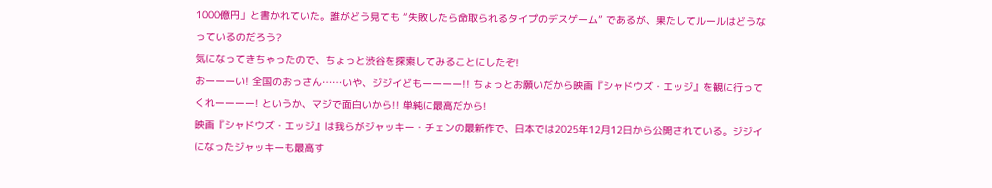1000億円」と書かれていた。誰がどう見ても “失敗したら命取られるタイプのデスゲーム” であるが、果たしてルールはどうなっているのだろう?
気になってきちゃったので、ちょっと渋谷を探索してみることにしたぞ!
おーーーい! 全国のおっさん……いや、ジジイどもーーーー!! ちょっとお願いだから映画『シャドウズ・エッジ』を観に行ってくれーーーー! というか、マジで面白いから!! 単純に最高だから!
映画『シャドウズ・エッジ』は我らがジャッキー・チェンの最新作で、日本では2025年12月12日から公開されている。ジジイになったジャッキーも最高す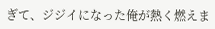ぎて、ジジイになった俺が熱く燃えま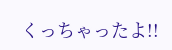くっちゃったよ!!